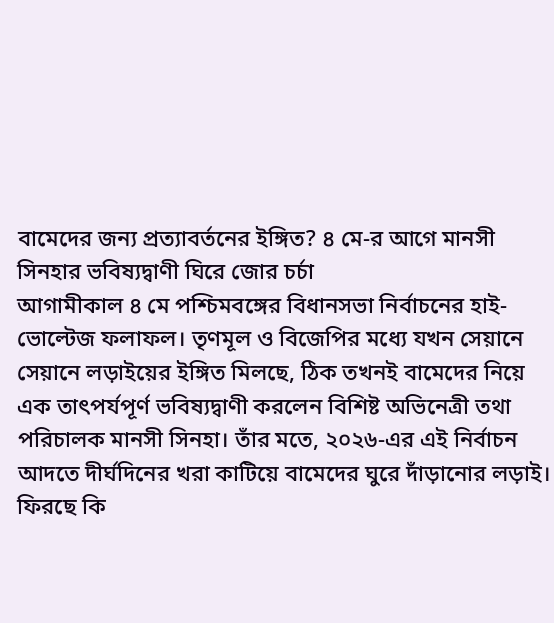বামেদের জন্য প্রত্যাবর্তনের ইঙ্গিত? ৪ মে-র আগে মানসী সিনহার ভবিষ্যদ্বাণী ঘিরে জোর চৰ্চা
আগামীকাল ৪ মে পশ্চিমবঙ্গের বিধানসভা নির্বাচনের হাই-ভোল্টেজ ফলাফল। তৃণমূল ও বিজেপির মধ্যে যখন সেয়ানে সেয়ানে লড়াইয়ের ইঙ্গিত মিলছে, ঠিক তখনই বামেদের নিয়ে এক তাৎপর্যপূর্ণ ভবিষ্যদ্বাণী করলেন বিশিষ্ট অভিনেত্রী তথা পরিচালক মানসী সিনহা। তাঁর মতে, ২০২৬-এর এই নির্বাচন আদতে দীর্ঘদিনের খরা কাটিয়ে বামেদের ঘুরে দাঁড়ানোর লড়াই।
ফিরছে কি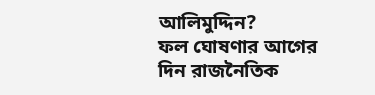আলিমুদ্দিন?
ফল ঘোষণার আগের দিন রাজনৈতিক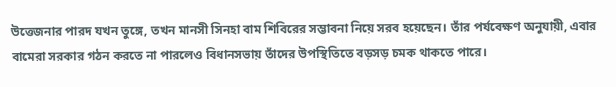উত্তেজনার পারদ যখন তুঙ্গে, তখন মানসী সিনহা বাম শিবিরের সম্ভাবনা নিয়ে সরব হয়েছেন। তাঁর পর্যবেক্ষণ অনুযায়ী, এবার বামেরা সরকার গঠন করতে না পারলেও বিধানসভায় তাঁদের উপস্থিতিতে বড়সড় চমক থাকতে পারে।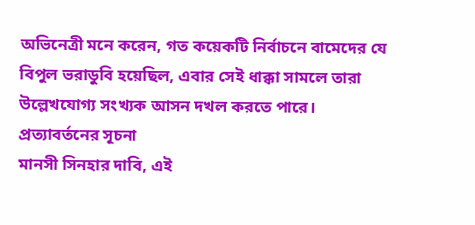অভিনেত্রী মনে করেন, গত কয়েকটি নির্বাচনে বামেদের যে বিপুল ভরাডুবি হয়েছিল, এবার সেই ধাক্কা সামলে তারা উল্লেখযোগ্য সংখ্যক আসন দখল করতে পারে।
প্রত্যাবর্তনের সূচনা
মানসী সিনহার দাবি, এই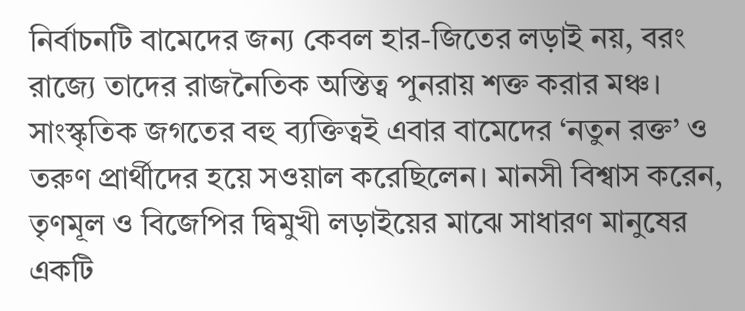নির্বাচনটি বামেদের জন্য কেবল হার-জিতের লড়াই নয়, বরং রাজ্যে তাদের রাজনৈতিক অস্তিত্ব পুনরায় শক্ত করার মঞ্চ। সাংস্কৃতিক জগতের বহু ব্যক্তিত্বই এবার বামেদের ‘নতুন রক্ত’ ও তরুণ প্রার্থীদের হয়ে সওয়াল করেছিলেন। মানসী বিশ্বাস করেন, তৃণমূল ও বিজেপির দ্বিমুখী লড়াইয়ের মাঝে সাধারণ মানুষের একটি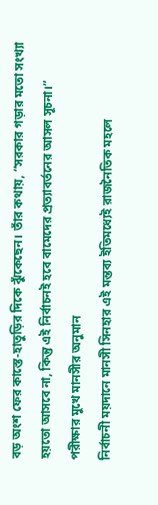বড় অংশ ফের কাস্তে-হাতুড়ির দিকে ঝুঁকেছেন। তাঁর কথায়, “সরকার গড়ার মতো সংখ্যা হয়তো আসবে না, কিন্তু এই নির্বাচনই হবে বামেদের প্রত্যাবর্তনের আসল সূচনা।”
পরীক্ষার মুখে মানসীর অনুমান
নির্বাচনী ময়দানে মানসী সিনহার এই মন্তব্য ইতিমধ্যেই রাজনৈতিক মহলে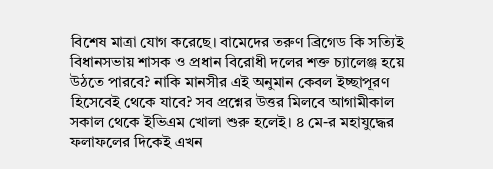বিশেষ মাত্রা যোগ করেছে। বামেদের তরুণ ব্রিগেড কি সত্যিই বিধানসভায় শাসক ও প্রধান বিরোধী দলের শক্ত চ্যালেঞ্জ হয়ে উঠতে পারবে? নাকি মানসীর এই অনুমান কেবল ইচ্ছাপূরণ হিসেবেই থেকে যাবে? সব প্রশ্নের উত্তর মিলবে আগামীকাল সকাল থেকে ইভিএম খোলা শুরু হলেই। ৪ মে-র মহাযুদ্ধের ফলাফলের দিকেই এখন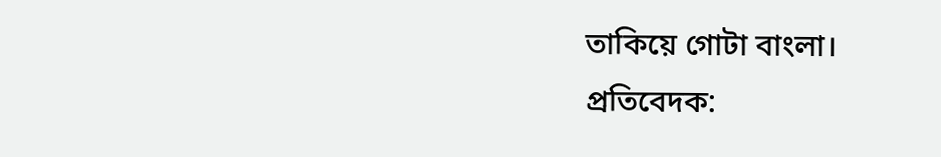তাকিয়ে গোটা বাংলা।
প্রতিবেদক: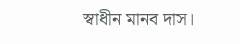স্বাধীন মানব দাস।